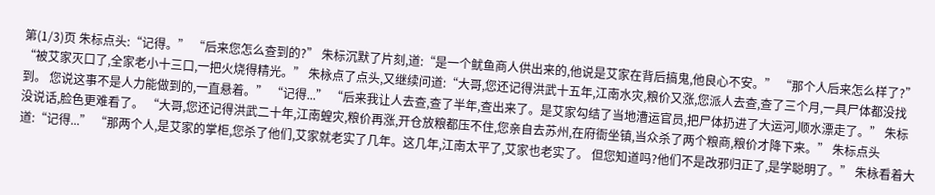第(1/3)页 朱标点头:“记得。” “后来您怎么查到的?” 朱标沉默了片刻,道:“是一个鱿鱼商人供出来的,他说是艾家在背后搞鬼,他良心不安。” “那个人后来怎么样了?” “被艾家灭口了,全家老小十三口,一把火烧得精光。” 朱栐点了点头,又继续问道:“大哥,您还记得洪武十五年,江南水灾,粮价又涨,您派人去查,查了三个月,一具尸体都没找到。 您说这事不是人力能做到的,一直悬着。” “记得...” “后来我让人去查,查了半年,查出来了。是艾家勾结了当地漕运官员,把尸体扔进了大运河,顺水漂走了。” 朱标没说话,脸色更难看了。 “大哥,您还记得洪武二十年,江南蝗灾,粮价再涨,开仓放粮都压不住,您亲自去苏州,在府衙坐镇,当众杀了两个粮商,粮价才降下来。” 朱标点头道:“记得...” “那两个人,是艾家的掌柜,您杀了他们,艾家就老实了几年。这几年,江南太平了,艾家也老实了。 但您知道吗?他们不是改邪归正了,是学聪明了。” 朱栐看着大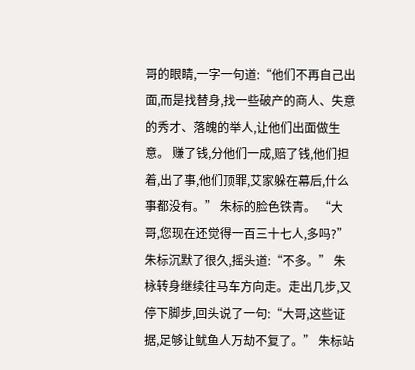哥的眼睛,一字一句道:“他们不再自己出面,而是找替身,找一些破产的商人、失意的秀才、落魄的举人,让他们出面做生意。 赚了钱,分他们一成,赔了钱,他们担着,出了事,他们顶罪,艾家躲在幕后,什么事都没有。” 朱标的脸色铁青。 “大哥,您现在还觉得一百三十七人,多吗?” 朱标沉默了很久,摇头道:“不多。” 朱栐转身继续往马车方向走。走出几步,又停下脚步,回头说了一句:“大哥,这些证据,足够让鱿鱼人万劫不复了。” 朱标站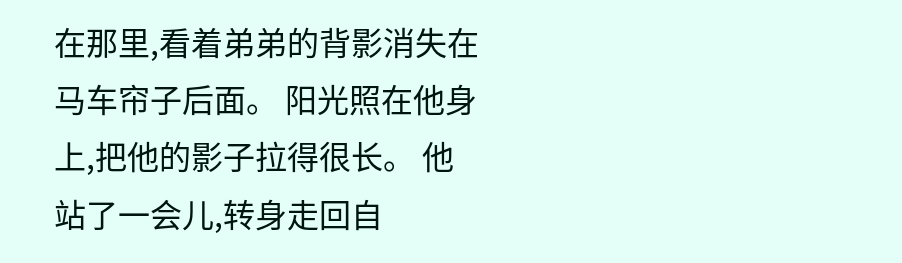在那里,看着弟弟的背影消失在马车帘子后面。 阳光照在他身上,把他的影子拉得很长。 他站了一会儿,转身走回自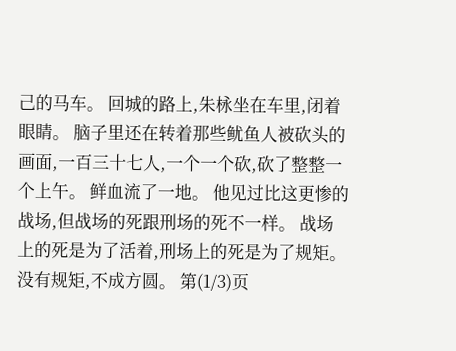己的马车。 回城的路上,朱栐坐在车里,闭着眼睛。 脑子里还在转着那些鱿鱼人被砍头的画面,一百三十七人,一个一个砍,砍了整整一个上午。 鲜血流了一地。 他见过比这更惨的战场,但战场的死跟刑场的死不一样。 战场上的死是为了活着,刑场上的死是为了规矩。 没有规矩,不成方圆。 第(1/3)页